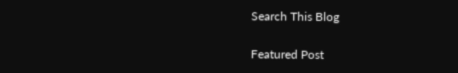Search This Blog

Featured Post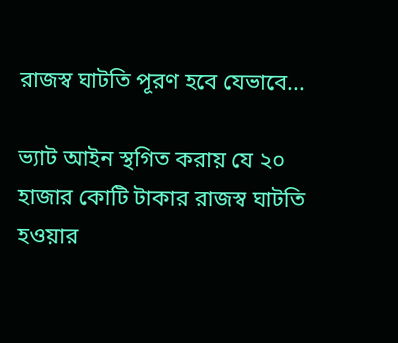রাজস্ব ঘাটতি পূরণ হবে যেভাবে...

ভ্যাট আইন স্থগিত করায় যে ২০ হাজার কোটি টাকার রাজস্ব ঘাটতি হওয়ার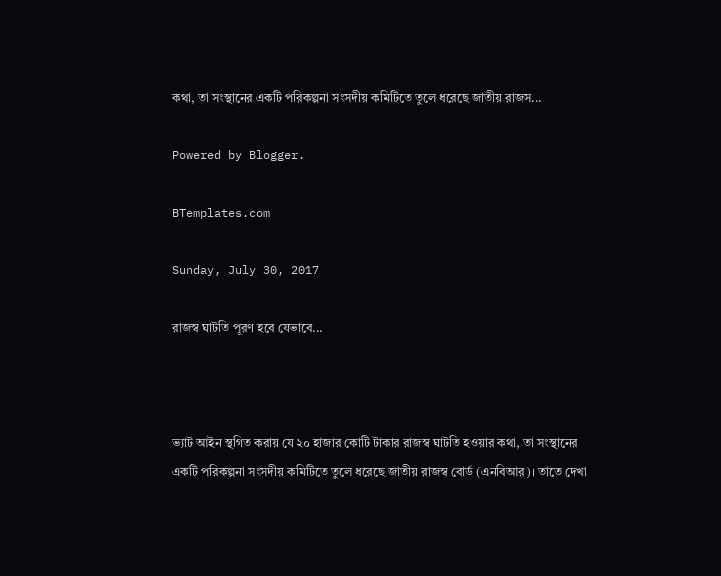কথা, তা সংস্থানের একটি পরিকল্পনা সংসদীয় কমিটিতে তুলে ধরেছে জাতীয় রাজস...

Powered by Blogger.

BTemplates.com

Sunday, July 30, 2017

রাজস্ব ঘাটতি পূরণ হবে যেভাবে...



ভ্যাট আইন স্থগিত করায় যে ২০ হাজার কোটি টাকার রাজস্ব ঘাটতি হওয়ার কথা, তা সংস্থানের একটি পরিকল্পনা সংসদীয় কমিটিতে তুলে ধরেছে জাতীয় রাজস্ব বোর্ড (এনবিআর)। তাতে দেখা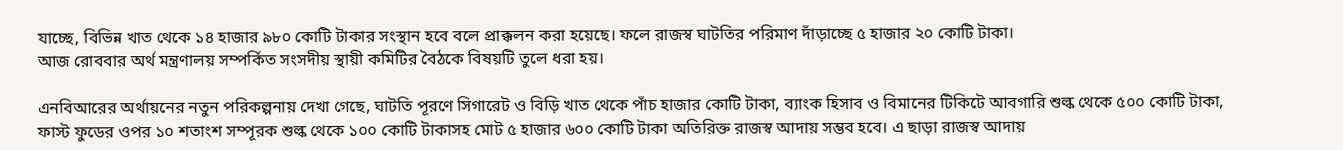যাচ্ছে, বিভিন্ন খাত থেকে ১৪ হাজার ৯৮০ কোটি টাকার সংস্থান হবে বলে প্রাক্কলন করা হয়েছে। ফলে রাজস্ব ঘাটতির পরিমাণ দাঁড়াচ্ছে ৫ হাজার ২০ কোটি টাকা।
আজ রোববার অর্থ মন্ত্রণালয় সম্পর্কিত সংসদীয় স্থায়ী কমিটির বৈঠকে বিষয়টি তুলে ধরা হয়।

এনবিআরের অর্থায়নের নতুন পরিকল্পনায় দেখা গেছে, ঘাটতি পূরণে সিগারেট ও বিড়ি খাত থেকে পাঁচ হাজার কোটি টাকা, ব্যাংক হিসাব ও বিমানের টিকিটে আবগারি শুল্ক থেকে ৫০০ কোটি টাকা, ফাস্ট ফুডের ওপর ১০ শতাংশ সম্পূরক শুল্ক থেকে ১০০ কোটি টাকাসহ মোট ৫ হাজার ৬০০ কোটি টাকা অতিরিক্ত রাজস্ব আদায় সম্ভব হবে। এ ছাড়া রাজস্ব আদায়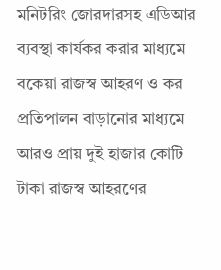মনিটরিং জোরদারসহ এডিআর ব্যবস্থা কার্যকর করার মাধ্যমে বকেয়া রাজস্ব আহরণ ও কর প্রতিপালন বাড়ানোর মাধ্যমে আরও প্রায় দুই হাজার কোটি টাকা রাজস্ব আহরণের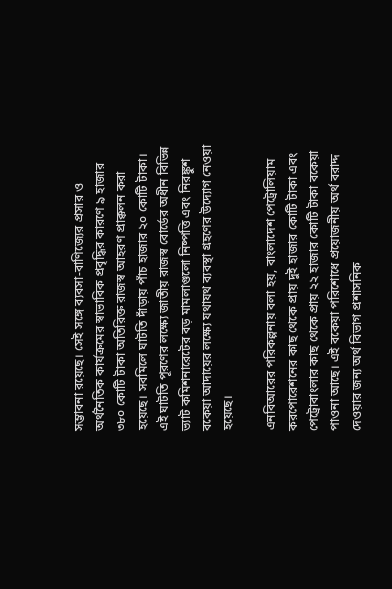সম্ভাবনা রয়েছে। সেই সঙ্গে ব্যবসা-বাণিজ্যের প্রসার ও অর্থনৈতিক কার্যক্রমের স্বাভাবিক প্রবৃদ্ধির কারণে ৯ হাজার ৩৮০ কোটি টাকা অতিরিক্ত রাজস্ব আহরণ প্রাক্কলন করা হয়েছে। সবমিলে ঘাটতি দাঁড়ায় পাঁচ হাজার ২০ কোটি টাকা। এই ঘাটতি পূরণের লক্ষ্যে জাতীয় রাজস্ব বোর্ডের অধীন বিভিন্ন ভ্যাট কমিশনারেটের বড় মামলাগুলো নিষ্পত্তি এবং নিরঙ্কুশ বকেয়া আদায়ের লক্ষ্যে যথাযথ ব্যবস্থা গ্রহণের উদ্যোগ নেওয়া হয়েছে।

এনবিআরের পরিকল্পনায় বলা হয়, বাংলাদেশ পেট্রোলিয়াম করপোরেশনের কাছ থেকে প্রায় দুই হাজার কোটি টাকা এবং পেট্রোবাংলার কাছ থেকে প্রায় ২২ হাজার কোটি টাকা বকেয়া পাওনা আছে। এই বকেয়া পরিশোধে প্রয়োজনীয় অর্থ বরাদ্দ দেওয়ার জন্য অর্থ বিভাগ প্রশাসনিক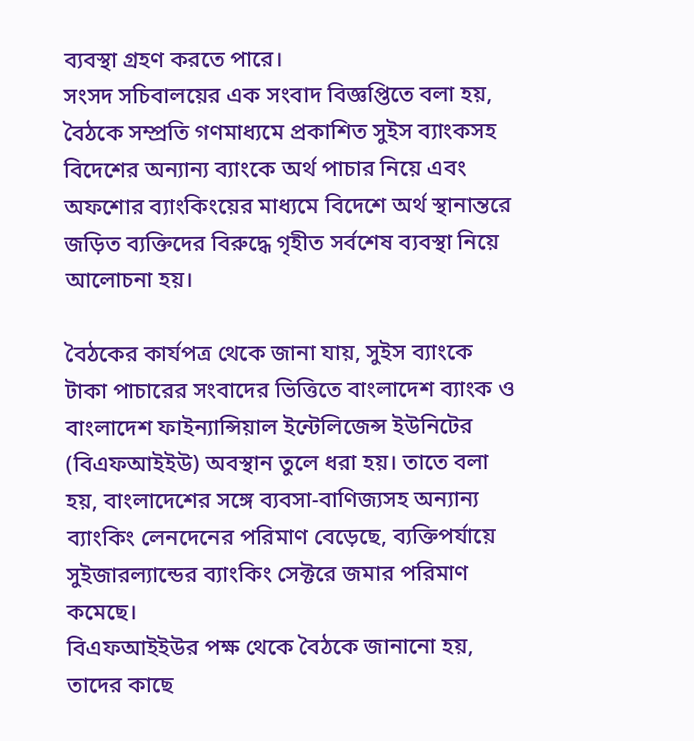ব্যবস্থা গ্রহণ করতে পারে।
সংসদ সচিবালয়ের এক সংবাদ বিজ্ঞপ্তিতে বলা হয়, বৈঠকে সম্প্রতি গণমাধ্যমে প্রকাশিত সুইস ব্যাংকসহ বিদেশের অন্যান্য ব্যাংকে অর্থ পাচার নিয়ে এবং অফশোর ব্যাংকিংয়ের মাধ্যমে বিদেশে অর্থ স্থানান্তরে জড়িত ব্যক্তিদের বিরুদ্ধে গৃহীত সর্বশেষ ব্যবস্থা নিয়ে আলোচনা হয়।

বৈঠকের কার্যপত্র থেকে জানা যায়, সুইস ব্যাংকে টাকা পাচারের সংবাদের ভিত্তিতে বাংলাদেশ ব্যাংক ও বাংলাদেশ ফাইন্যান্সিয়াল ইন্টেলিজেন্স ইউনিটের (বিএফআইইউ) অবস্থান তুলে ধরা হয়। তাতে বলা হয়, বাংলাদেশের সঙ্গে ব্যবসা-বাণিজ্যসহ অন্যান্য ব্যাংকিং লেনদেনের পরিমাণ বেড়েছে, ব্যক্তিপর্যায়ে সুইজারল্যান্ডের ব্যাংকিং সেক্টরে জমার পরিমাণ কমেছে।
বিএফআইইউর পক্ষ থেকে বৈঠকে জানানো হয়, তাদের কাছে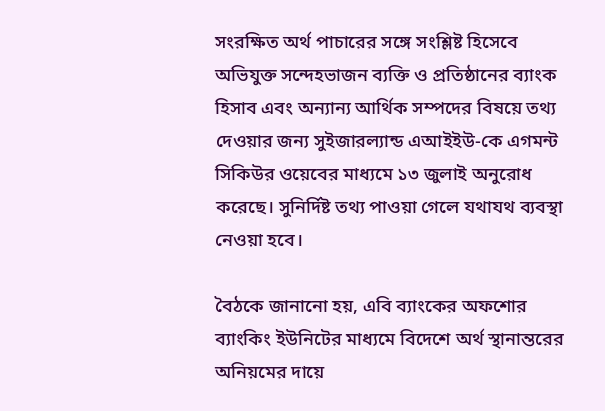সংরক্ষিত অর্থ পাচারের সঙ্গে সংশ্লিষ্ট হিসেবে অভিযুক্ত সন্দেহভাজন ব্যক্তি ও প্রতিষ্ঠানের ব্যাংক হিসাব এবং অন্যান্য আর্থিক সম্পদের বিষয়ে তথ্য দেওয়ার জন্য সুইজারল্যান্ড এআইইউ-কে এগমন্ট সিকিউর ওয়েবের মাধ্যমে ১৩ জুলাই অনুরোধ করেছে। সুনির্দিষ্ট তথ্য পাওয়া গেলে যথাযথ ব্যবস্থা নেওয়া হবে।

বৈঠকে জানানো হয়, এবি ব্যাংকের অফশোর ব্যাংকিং ইউনিটের মাধ্যমে বিদেশে অর্থ স্থানান্তরের অনিয়মের দায়ে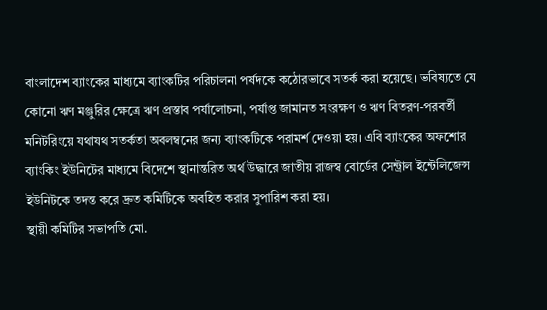বাংলাদেশ ব্যাংকের মাধ্যমে ব্যাংকটির পরিচালনা পর্ষদকে কঠোরভাবে সতর্ক করা হয়েছে। ভবিষ্যতে যে কোনো ঋণ মঞ্জুরির ক্ষেত্রে ঋণ প্রস্তাব পর্যালোচনা, পর্যাপ্ত জামানত সংরক্ষণ ও ঋণ বিতরণ-পরবর্তী মনিটরিংয়ে যথাযথ সতর্কতা অবলম্বনের জন্য ব্যাংকটিকে পরামর্শ দেওয়া হয়। এবি ব্যাংকের অফশোর ব্যাংকিং ইউনিটের মাধ্যমে বিদেশে স্থানান্তরিত অর্থ উদ্ধারে জাতীয় রাজস্ব বোর্ডের সেন্ট্রাল ইন্টেলিজেন্স ইউনিটকে তদন্ত করে দ্রুত কমিটিকে অবহিত করার সুপারিশ করা হয়।
স্থায়ী কমিটির সভাপতি মো.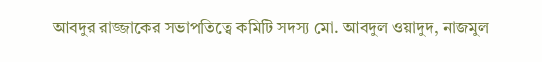আবদুর রাজ্জাকের সভাপতিত্বে কমিটি সদস্য মো. আবদুল ওয়াদুদ, নাজমুল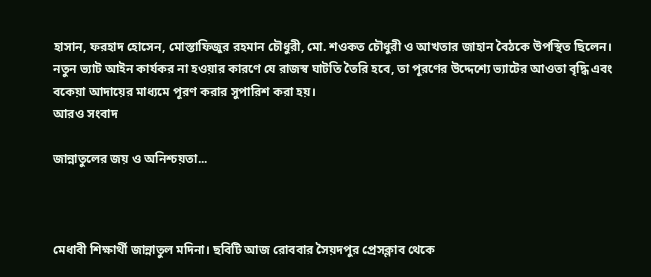হাসান, ফরহাদ হোসেন, মোস্তাফিজুর রহমান চৌধুরী, মো. শওকত চৌধুরী ও আখতার জাহান বৈঠকে উপস্থিত ছিলেন।
নতুন ভ্যাট আইন কার্যকর না হওয়ার কারণে যে রাজস্ব ঘাটতি তৈরি হবে, তা পূরণের উদ্দেশ্যে ভ্যাটের আওতা বৃদ্ধি এবং বকেয়া আদায়ের মাধ্যমে পূরণ করার সুপারিশ করা হয়।
আরও সংবাদ

জান্নাতুলের জয় ও অনিশ্চয়তা...



মেধাবী শিক্ষার্থী জান্নাতুল মদিনা। ছবিটি আজ রোববার সৈয়দপুর প্রেসক্লাব থেকে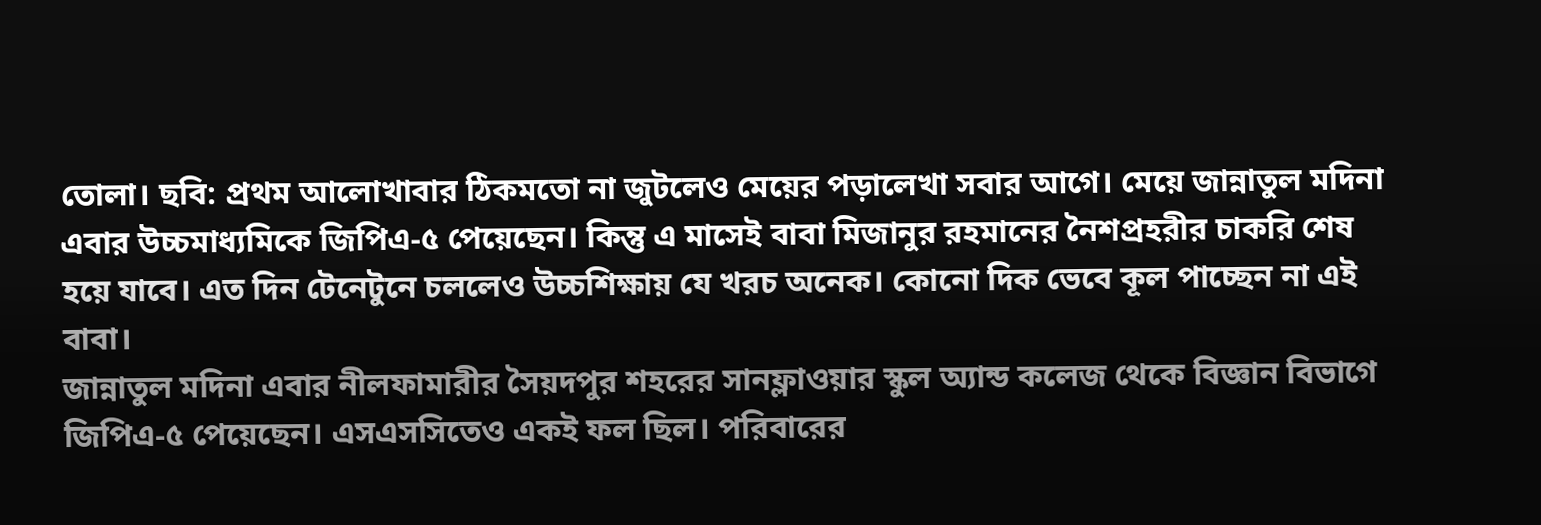তোলা। ছবি: প্রথম আলোখাবার ঠিকমতো না জুটলেও মেয়ের পড়ালেখা সবার আগে। মেয়ে জান্নাতুল মদিনা এবার উচ্চমাধ্যমিকে জিপিএ-৫ পেয়েছেন। কিন্তু এ মাসেই বাবা মিজানুর রহমানের নৈশপ্রহরীর চাকরি শেষ হয়ে যাবে। এত দিন টেনেটুনে চললেও উচ্চশিক্ষায় যে খরচ অনেক। কোনো দিক ভেবে কূল পাচ্ছেন না এই বাবা।
জান্নাতুল মদিনা এবার নীলফামারীর সৈয়দপুর শহরের সানফ্লাওয়ার স্কুল অ্যান্ড কলেজ থেকে বিজ্ঞান বিভাগে জিপিএ-৫ পেয়েছেন। এসএসসিতেও একই ফল ছিল। পরিবারের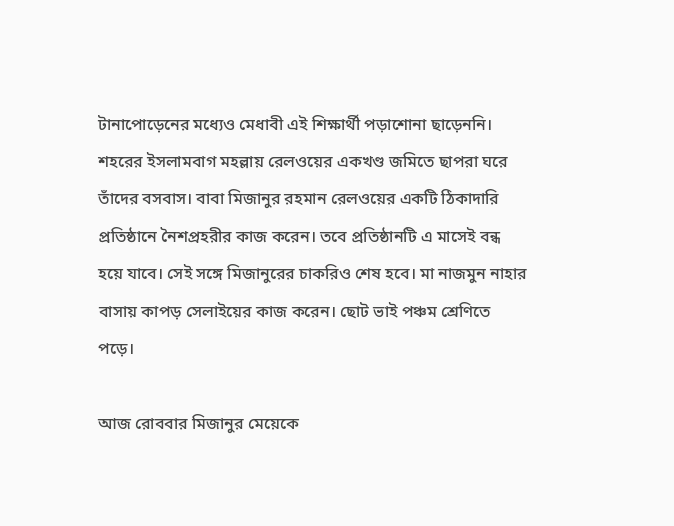টানাপোড়েনের মধ্যেও মেধাবী এই শিক্ষার্থী পড়াশোনা ছাড়েননি। শহরের ইসলামবাগ মহল্লায় রেলওয়ের একখণ্ড জমিতে ছাপরা ঘরে তাঁদের বসবাস। বাবা মিজানুর রহমান রেলওয়ের একটি ঠিকাদারি প্রতিষ্ঠানে নৈশপ্রহরীর কাজ করেন। তবে প্রতিষ্ঠানটি এ মাসেই বন্ধ হয়ে যাবে। সেই সঙ্গে মিজানুরের চাকরিও শেষ হবে। মা নাজমুন নাহার বাসায় কাপড় সেলাইয়ের কাজ করেন। ছোট ভাই পঞ্চম শ্রেণিতে পড়ে।

আজ রোববার মিজানুর মেয়েকে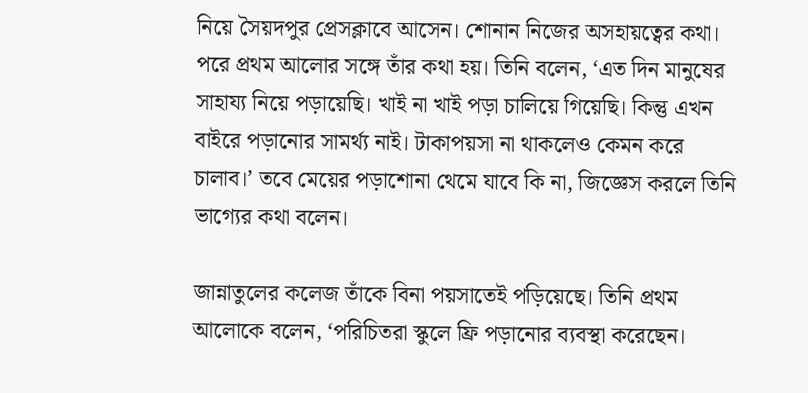নিয়ে সৈয়দপুর প্রেসক্লাবে আসেন। শোনান নিজের অসহায়ত্বের কথা। পরে প্রথম আলোর সঙ্গে তাঁর কথা হয়। তিনি বলেন, ‘এত দিন মানুষের সাহায্য নিয়ে পড়ায়েছি। খাই না খাই পড়া চালিয়ে গিয়েছি। কিন্তু এখন বাইরে পড়ানোর সামর্থ্য নাই। টাকাপয়সা না থাকলেও কেমন করে চালাব।’ তবে মেয়ের পড়াশোনা থেমে যাবে কি না, জিজ্ঞেস করলে তিনি ভাগ্যের কথা বলেন।

জান্নাতুলের কলেজ তাঁকে বিনা পয়সাতেই পড়িয়েছে। তিনি প্রথম আলোকে বলেন, ‘পরিচিতরা স্কুলে ফ্রি পড়ানোর ব্যবস্থা করেছেন।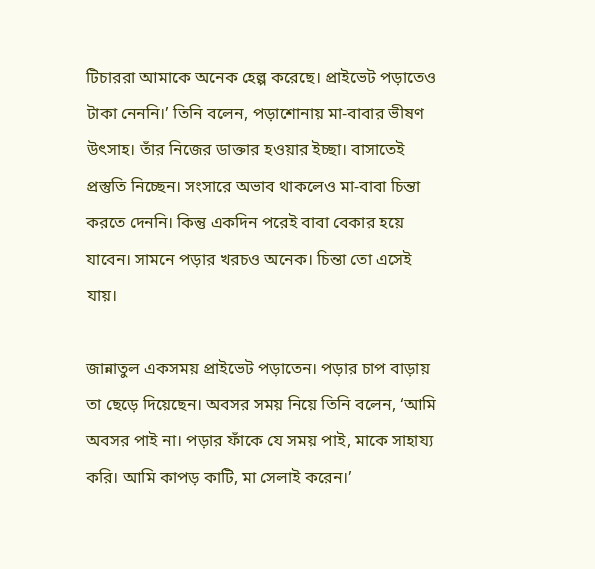টিচাররা আমাকে অনেক হেল্প করেছে। প্রাইভেট পড়াতেও টাকা নেননি।’ তিনি বলেন, পড়াশোনায় মা-বাবার ভীষণ উৎসাহ। তাঁর নিজের ডাক্তার হওয়ার ইচ্ছা। বাসাতেই প্রস্তুতি নিচ্ছেন। সংসারে অভাব থাকলেও মা-বাবা চিন্তা করতে দেননি। কিন্তু একদিন পরেই বাবা বেকার হয়ে যাবেন। সামনে পড়ার খরচও অনেক। চিন্তা তো এসেই যায়।

জান্নাতুল একসময় প্রাইভেট পড়াতেন। পড়ার চাপ বাড়ায় তা ছেড়ে দিয়েছেন। অবসর সময় নিয়ে তিনি বলেন, ‘আমি অবসর পাই না। পড়ার ফাঁকে যে সময় পাই, মাকে সাহায্য করি। আমি কাপড় কাটি, মা সেলাই করেন।’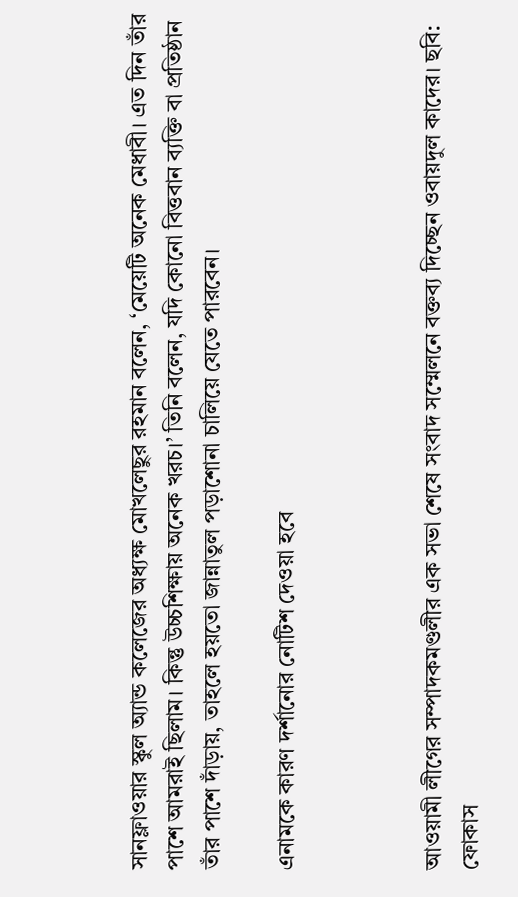সানফ্লাওয়ার স্কুল অ্যান্ড কলেজের অধ্যক্ষ মোখলেছুর রহমান বলেন, ‘মেয়েটি অনেক মেধাবী। এত দিন তাঁর পাশে আমরাই ছিলাম। কিন্তু উচ্চশিক্ষায় অনেক খরচ।’ তিনি বলেন, যদি কোনো বিত্তবান ব্যক্তি বা প্রতিষ্ঠান তাঁর পাশে দাঁড়ায়, তাহলে হয়তো জান্নাতুল পড়াশোনা চালিয়ে যেতে পারবেন।

এনামকে কারণ দর্শানোর নোটিশ দেওয়া হবে



আওয়ামী লীগের সম্পাদকমণ্ডলীর এক সভা শেষে সংবাদ সম্মেলনে বক্তব্য দিচ্ছেন ওবায়দুল কাদের। ছবি: ফোকাস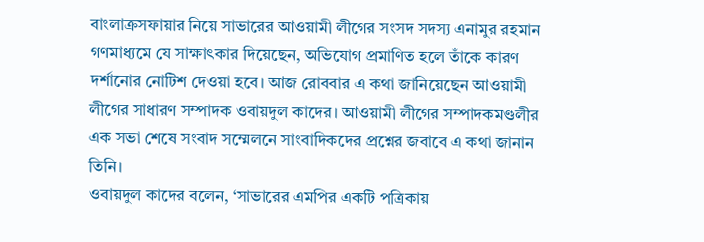বাংলাক্রসফায়ার নিয়ে সাভারের আওয়ামী লীগের সংসদ সদস্য এনামুর রহমান গণমাধ্যমে যে সাক্ষাৎকার দিয়েছেন, অভিযোগ প্রমাণিত হলে তাঁকে কারণ দর্শানোর নোটিশ দেওয়া হবে। আজ রোববার এ কথা জানিয়েছেন আওয়ামী লীগের সাধারণ সম্পাদক ওবায়দুল কাদের। আওয়ামী লীগের সম্পাদকমণ্ডলীর এক সভা শেষে সংবাদ সম্মেলনে সাংবাদিকদের প্রশ্নের জবাবে এ কথা জানান তিনি।
ওবায়দুল কাদের বলেন, ‘সাভারের এমপির একটি পত্রিকায়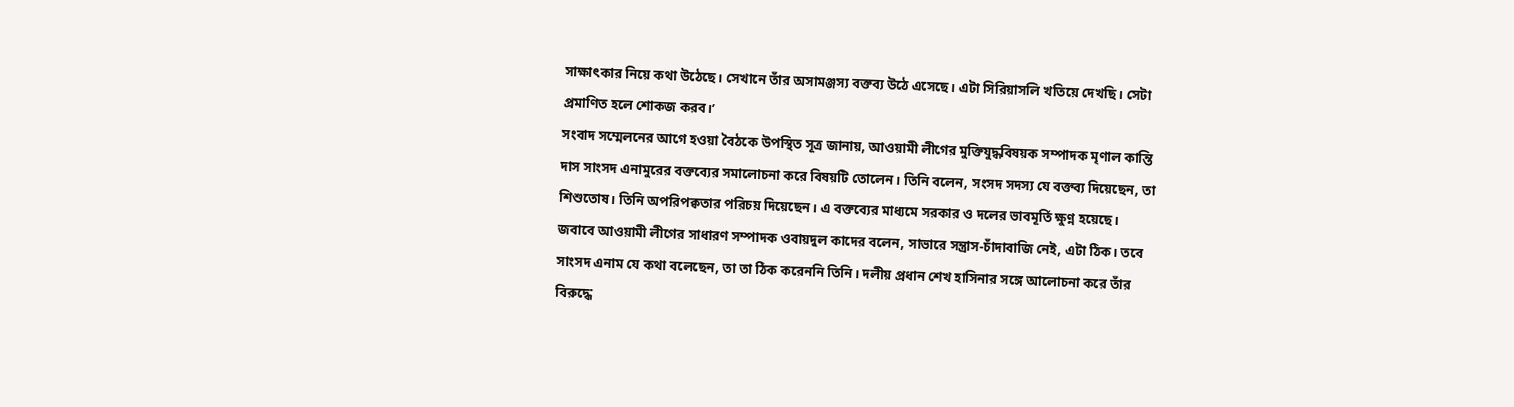সাক্ষাৎকার নিয়ে কথা উঠেছে। সেখানে তাঁর অসামঞ্জস্য বক্তব্য উঠে এসেছে। এটা সিরিয়াসলি খতিয়ে দেখছি। সেটা প্রমাণিত হলে শোকজ করব।’
সংবাদ সম্মেলনের আগে হওয়া বৈঠকে উপস্থিত সূত্র জানায়, আওয়ামী লীগের মুক্তিযুদ্ধবিষয়ক সম্পাদক মৃণাল কান্তি দাস সাংসদ এনামুরের বক্তব্যের সমালোচনা করে বিষয়টি তোলেন। তিনি বলেন, সংসদ সদস্য যে বক্তব্য দিয়েছেন, তা শিশুতোষ। তিনি অপরিপক্বতার পরিচয় দিয়েছেন। এ বক্তব্যের মাধ্যমে সরকার ও দলের ভাবমূর্তি ক্ষুণ্ন হয়েছে।
জবাবে আওয়ামী লীগের সাধারণ সম্পাদক ওবায়দুল কাদের বলেন, সাভারে সন্ত্রাস-চাঁদাবাজি নেই, এটা ঠিক। তবে সাংসদ এনাম যে কথা বলেছেন, তা তা ঠিক করেননি তিনি। দলীয় প্রধান শেখ হাসিনার সঙ্গে আলোচনা করে তাঁর বিরুদ্ধে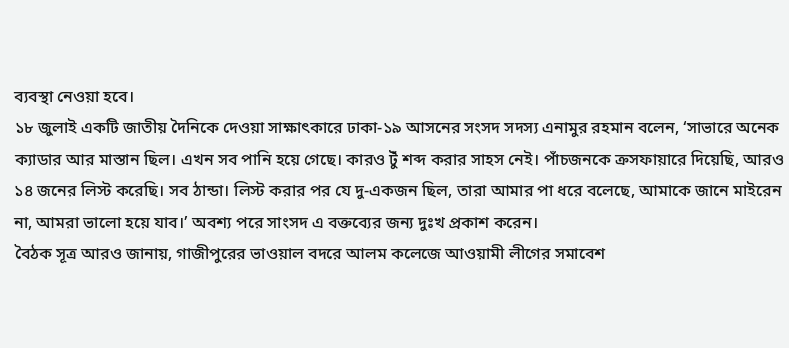ব্যবস্থা নেওয়া হবে।
১৮ জুলাই একটি জাতীয় দৈনিকে দেওয়া সাক্ষাৎকারে ঢাকা-১৯ আসনের সংসদ সদস্য এনামুর রহমান বলেন, ‘সাভারে অনেক ক্যাডার আর মাস্তান ছিল। এখন সব পানি হয়ে গেছে। কারও টুঁ শব্দ করার সাহস নেই। পাঁচজনকে ক্রসফায়ারে দিয়েছি, আরও ১৪ জনের লিস্ট করেছি। সব ঠান্ডা। লিস্ট করার পর যে দু-একজন ছিল, তারা আমার পা ধরে বলেছে, আমাকে জানে মাইরেন না, আমরা ভালো হয়ে যাব।’ অবশ্য পরে সাংসদ এ বক্তব্যের জন্য দুঃখ প্রকাশ করেন।
বৈঠক সূত্র আরও জানায়, গাজীপুরের ভাওয়াল বদরে আলম কলেজে আওয়ামী লীগের সমাবেশ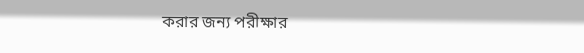করার জন্য পরীক্ষার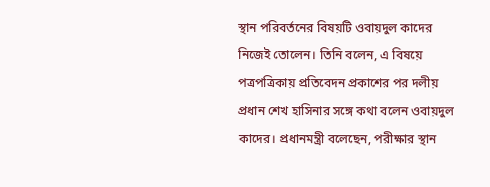স্থান পরিবর্তনের বিষয়টি ওবায়দুল কাদের নিজেই তোলেন। তিনি বলেন, এ বিষয়ে পত্রপত্রিকায় প্রতিবেদন প্রকাশের পর দলীয় প্রধান শেখ হাসিনার সঙ্গে কথা বলেন ওবায়দুল কাদের। প্রধানমন্ত্রী বলেছেন, পরীক্ষার স্থান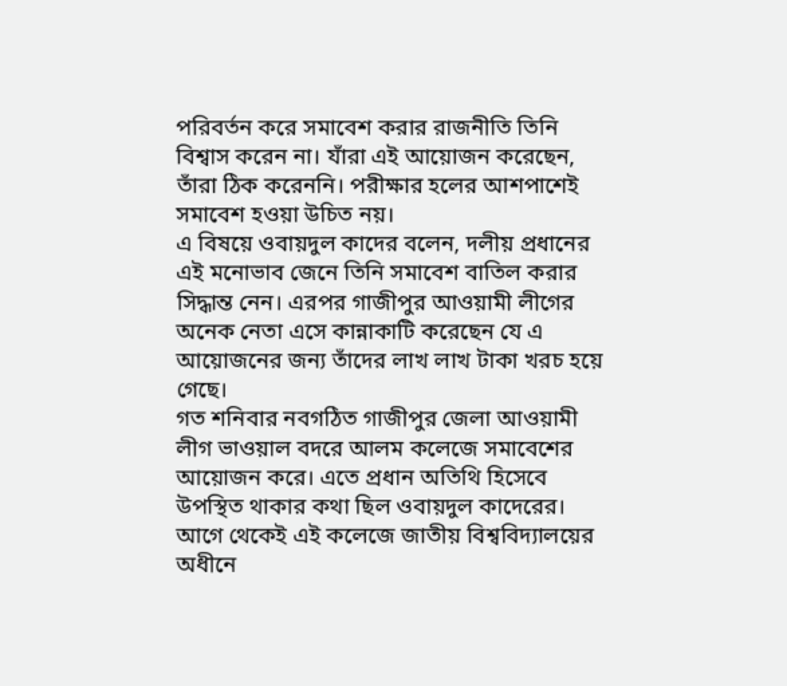পরিবর্তন করে সমাবেশ করার রাজনীতি তিনি বিশ্বাস করেন না। যাঁরা এই আয়োজন করেছেন, তাঁরা ঠিক করেননি। পরীক্ষার হলের আশপাশেই সমাবেশ হওয়া উচিত নয়।
এ বিষয়ে ওবায়দুল কাদের বলেন, দলীয় প্রধানের এই মনোভাব জেনে তিনি সমাবেশ বাতিল করার সিদ্ধান্ত নেন। এরপর গাজীপুর আওয়ামী লীগের অনেক নেতা এসে কান্নাকাটি করেছেন যে এ আয়োজনের জন্য তাঁদের লাখ লাখ টাকা খরচ হয়ে গেছে।
গত শনিবার নবগঠিত গাজীপুর জেলা আওয়ামী লীগ ভাওয়াল বদরে আলম কলেজে সমাবেশের আয়োজন করে। এতে প্রধান অতিথি হিসেবে উপস্থিত থাকার কথা ছিল ওবায়দুল কাদেরের। আগে থেকেই এই কলেজে জাতীয় বিশ্ববিদ্যালয়ের অধীনে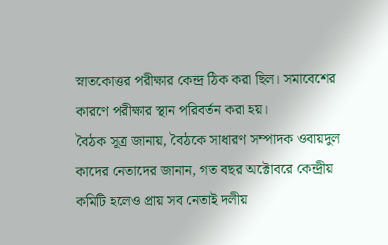স্নাতকোত্তর পরীক্ষার কেন্দ্র ঠিক করা ছিল। সমাবেশের কারণে পরীক্ষার স্থান পরিবর্তন করা হয়।
বৈঠক সূত্র জানায়, বৈঠকে সাধারণ সম্পাদক ওবায়দুল কাদের নেতাদের জানান, গত বছর অক্টোবরে কেন্দ্রীয় কমিটি হলেও প্রায় সব নেতাই দলীয়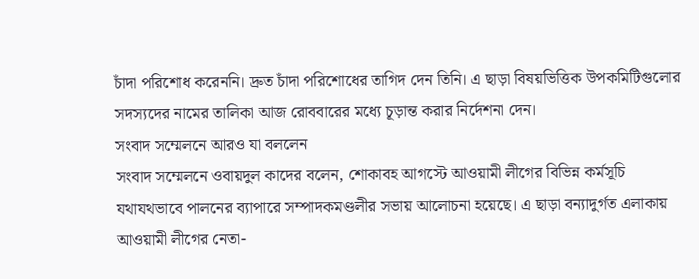চাঁদা পরিশোধ করেননি। দ্রুত চাঁদা পরিশোধের তাগিদ দেন তিনি। এ ছাড়া বিষয়ভিত্তিক উপকমিটিগুলোর সদস্যদের নামের তালিকা আজ রোববারের মধ্যে চূড়ান্ত করার নির্দেশনা দেন।
সংবাদ সম্মেলনে আরও যা বললেন
সংবাদ সম্মেলনে ওবায়দুল কাদের বলেন, শোকাবহ আগস্টে আওয়ামী লীগের বিভিন্ন কর্মসূচি যথাযথভাবে পালনের ব্যাপারে সম্পাদকমণ্ডলীর সভায় আলোচনা হয়েছে। এ ছাড়া বন্যাদুর্গত এলাকায় আওয়ামী লীগের নেতা-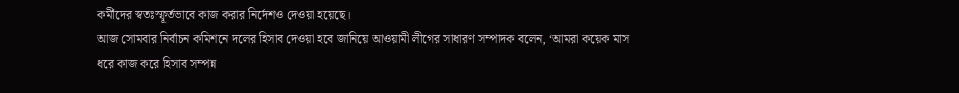কর্মীদের স্বতঃস্ফূর্তভাবে কাজ করার নির্দেশও দেওয়া হয়েছে।
আজ সোমবার নির্বাচন কমিশনে দলের হিসাব দেওয়া হবে জানিয়ে আওয়ামী লীগের সাধারণ সম্পাদক বলেন, ‘আমরা কয়েক মাস ধরে কাজ করে হিসাব সম্পন্ন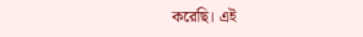করেছি। এই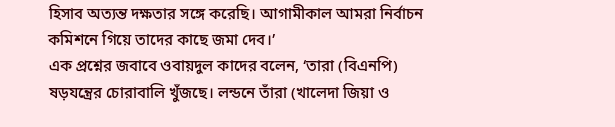হিসাব অত্যন্ত দক্ষতার সঙ্গে করেছি। আগামীকাল আমরা নির্বাচন কমিশনে গিয়ে তাদের কাছে জমা দেব।’
এক প্রশ্নের জবাবে ওবায়দুল কাদের বলেন, ‘তারা (বিএনপি) ষড়যন্ত্রের চোরাবালি খুঁজছে। লন্ডনে তাঁরা (খালেদা জিয়া ও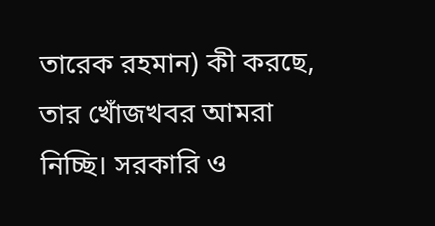তারেক রহমান) কী করছে, তার খোঁজখবর আমরা নিচ্ছি। সরকারি ও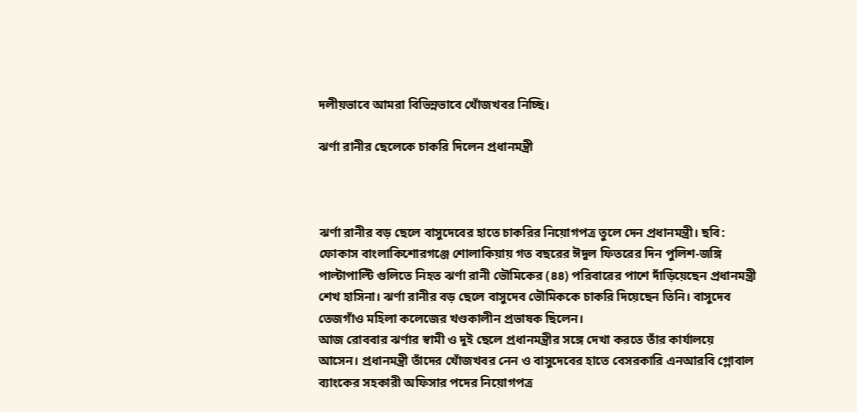দলীয়ভাবে আমরা বিভিন্নভাবে খোঁজখবর নিচ্ছি।

ঝর্ণা রানীর ছেলেকে চাকরি দিলেন প্রধানমন্ত্রী



ঝর্ণা রানীর বড় ছেলে বাসুদেবের হাতে চাকরির নিয়োগপত্র তুলে দেন প্রধানমন্ত্রী। ছবি: ফোকাস বাংলাকিশোরগঞ্জে শোলাকিয়ায় গত বছরের ঈদুল ফিতরের দিন পুলিশ-জঙ্গি পাল্টাপাল্টি গুলিতে নিহত ঝর্ণা রানী ভৌমিকের (৪৪) পরিবারের পাশে দাঁড়িয়েছেন প্রধানমন্ত্রী শেখ হাসিনা। ঝর্ণা রানীর বড় ছেলে বাসুদেব ভৌমিককে চাকরি দিয়েছেন তিনি। বাসুদেব তেজগাঁও মহিলা কলেজের খণ্ডকালীন প্রভাষক ছিলেন।
আজ রোববার ঝর্ণার স্বামী ও দুই ছেলে প্রধানমন্ত্রীর সঙ্গে দেখা করতে তাঁর কার্যালয়ে আসেন। প্রধানমন্ত্রী তাঁদের খোঁজখবর নেন ও বাসুদেবের হাতে বেসরকারি এনআরবি গ্লোবাল ব্যাংকের সহকারী অফিসার পদের নিয়োগপত্র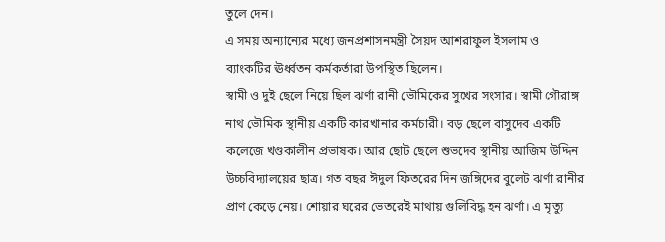তুলে দেন।
এ সময় অন্যান্যের মধ্যে জনপ্রশাসনমন্ত্রী সৈয়দ আশরাফুল ইসলাম ও ব্যাংকটির ঊর্ধ্বতন কর্মকর্তারা উপস্থিত ছিলেন।
স্বামী ও দুই ছেলে নিয়ে ছিল ঝর্ণা রানী ভৌমিকের সুখের সংসার। স্বামী গৌরাঙ্গ নাথ ভৌমিক স্থানীয় একটি কারখানার কর্মচারী। বড় ছেলে বাসুদেব একটি কলেজে খণ্ডকালীন প্রভাষক। আর ছোট ছেলে শুভদেব স্থানীয় আজিম উদ্দিন উচ্চবিদ্যালয়ের ছাত্র। গত বছর ঈদুল ফিতরের দিন জঙ্গিদের বুলেট ঝর্ণা রানীর প্রাণ কেড়ে নেয়। শোয়ার ঘরের ভেতরেই মাথায় গুলিবিদ্ধ হন ঝর্ণা। এ মৃত্যু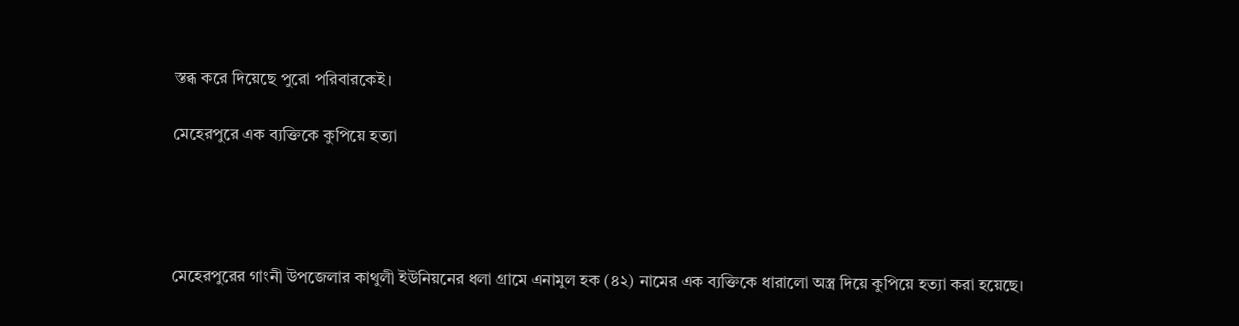স্তব্ধ করে দিয়েছে পুরো পরিবারকেই।

মেহেরপুরে এক ব্যক্তিকে কুপিয়ে হত্যা




মেহেরপুরের গাংনী উপজেলার কাথুলী ইউনিয়নের ধলা গ্রামে এনামুল হক (৪২) নামের এক ব্যক্তিকে ধারালো অস্ত্র দিয়ে কুপিয়ে হত্যা করা হয়েছে।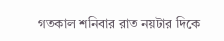গতকাল শনিবার রাত নয়টার দিকে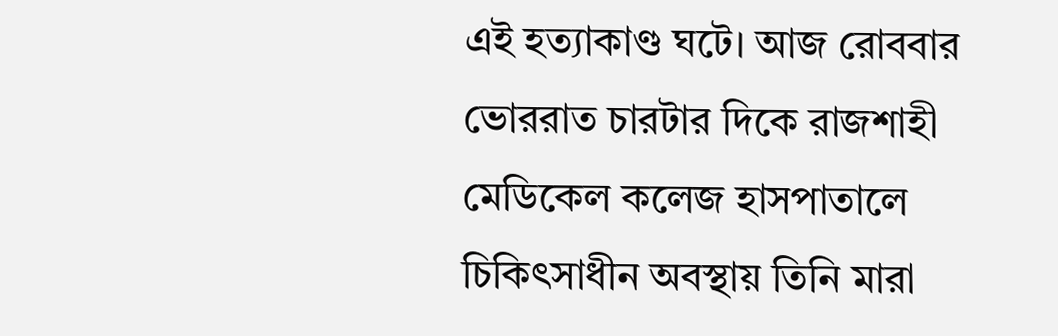এই হত্যাকাণ্ড ঘটে। আজ রোববার ভোররাত চারটার দিকে রাজশাহী মেডিকেল কলেজ হাসপাতালে চিকিৎসাধীন অবস্থায় তিনি মারা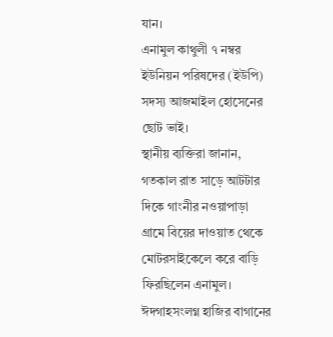যান।
এনামুল কাথুলী ৭ নম্বর ইউনিয়ন পরিষদের (ইউপি) সদস্য আজমাইল হোসেনের ছোট ভাই।
স্থানীয় ব্যক্তিরা জানান, গতকাল রাত সাড়ে আটটার দিকে গাংনীর নওয়াপাড়া গ্রামে বিয়ের দাওয়াত থেকে মোটরসাইকেলে করে বাড়ি ফিরছিলেন এনামুল। ঈদগাহসংলগ্ন হাজির বাগানের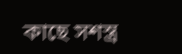কাছে সশস্ত্র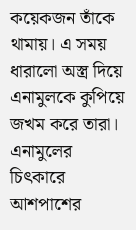কয়েকজন তাঁকে থামায়। এ সময় ধারালো অস্ত্র দিয়ে এনামুলকে কুপিয়ে জখম করে তারা। এনামুলের চিৎকারে আশপাশের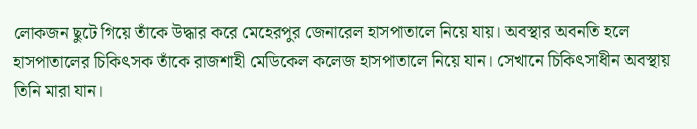লোকজন ছুটে গিয়ে তাঁকে উদ্ধার করে মেহেরপুর জেনারেল হাসপাতালে নিয়ে যায়। অবস্থার অবনতি হলে হাসপাতালের চিকিৎসক তাঁকে রাজশাহী মেডিকেল কলেজ হাসপাতালে নিয়ে যান। সেখানে চিকিৎসাধীন অবস্থায় তিনি মারা যান।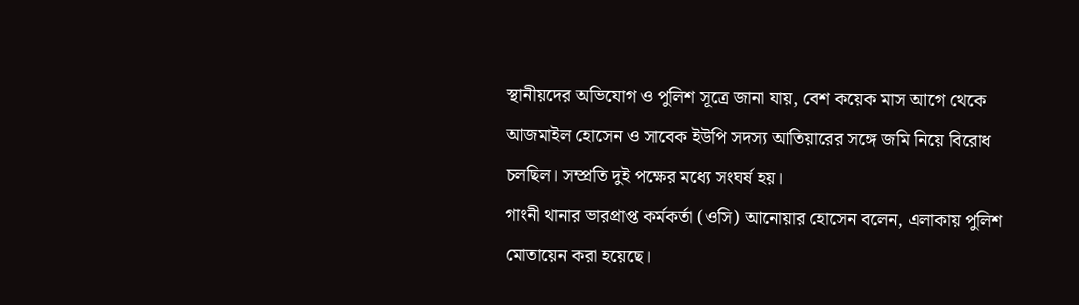স্থানীয়দের অভিযোগ ও পুলিশ সূত্রে জানা যায়, বেশ কয়েক মাস আগে থেকে আজমাইল হোসেন ও সাবেক ইউপি সদস্য আতিয়ারের সঙ্গে জমি নিয়ে বিরোধ চলছিল। সম্প্রতি দুই পক্ষের মধ্যে সংঘর্ষ হয়।
গাংনী থানার ভারপ্রাপ্ত কর্মকর্তা (ওসি) আনোয়ার হোসেন বলেন, এলাকায় পুলিশ মোতায়েন করা হয়েছে।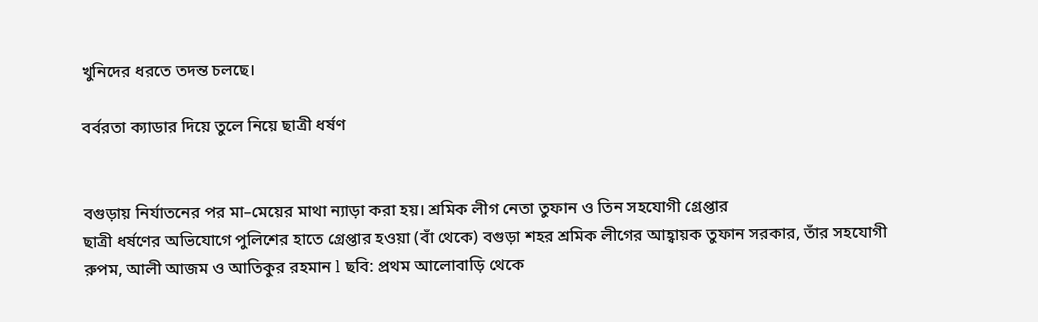খুনিদের ধরতে তদন্ত চলছে।

বর্বরতা ক্যাডার দিয়ে তুলে নিয়ে ছাত্রী ধর্ষণ


বগুড়ায় নির্যাতনের পর মা–মেয়ের মাথা ন্যাড়া করা হয়। শ্রমিক লীগ নেতা তুফান ও তিন সহযোগী গ্রেপ্তার
ছাত্রী ধর্ষণের অভিযোগে পুলিশের হাতে গ্রেপ্তার হওয়া (বাঁ থেকে) বগুড়া শহর শ্রমিক লীগের আহ্বায়ক তুফান সরকার, তাঁর সহযোগী রুপম, আলী আজম ও আতিকুর রহমান l ছবি: প্রথম আলোবাড়ি থেকে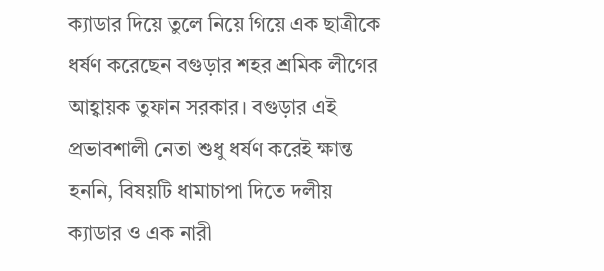ক্যাডার দিয়ে তুলে নিয়ে গিয়ে এক ছাত্রীকে ধর্ষণ করেছেন বগুড়ার শহর শ্রমিক লীগের আহ্বায়ক তুফান সরকার। বগুড়ার এই প্রভাবশালী নেতা শুধু ধর্ষণ করেই ক্ষান্ত হননি, বিষয়টি ধামাচাপা দিতে দলীয় ক্যাডার ও এক নারী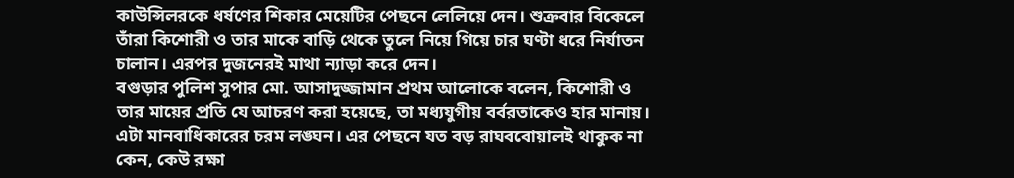কাউন্সিলরকে ধর্ষণের শিকার মেয়েটির পেছনে লেলিয়ে দেন। শুক্রবার বিকেলে তাঁরা কিশোরী ও তার মাকে বাড়ি থেকে তুলে নিয়ে গিয়ে চার ঘণ্টা ধরে নির্যাতন চালান। এরপর দুজনেরই মাথা ন্যাড়া করে দেন।
বগুড়ার পুলিশ সুপার মো. আসাদুজ্জামান প্রথম আলোকে বলেন, কিশোরী ও তার মায়ের প্রতি যে আচরণ করা হয়েছে, তা মধ্যযুগীয় বর্বরতাকেও হার মানায়। এটা মানবাধিকারের চরম লঙ্ঘন। এর পেছনে যত বড় রাঘববোয়ালই থাকুক না কেন, কেউ রক্ষা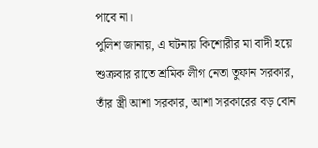পাবে না।
পুলিশ জানায়, এ ঘটনায় কিশোরীর মা বাদী হয়ে শুক্রবার রাতে শ্রমিক লীগ নেতা তুফান সরকার, তাঁর স্ত্রী আশা সরকার, আশা সরকারের বড় বোন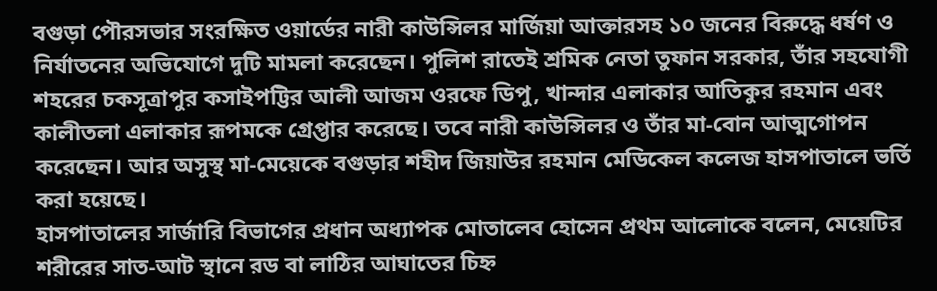বগুড়া পৌরসভার সংরক্ষিত ওয়ার্ডের নারী কাউন্সিলর মার্জিয়া আক্তারসহ ১০ জনের বিরুদ্ধে ধর্ষণ ও নির্যাতনের অভিযোগে দুটি মামলা করেছেন। পুলিশ রাতেই শ্রমিক নেতা তুফান সরকার, তাঁর সহযোগী শহরের চকসূত্রাপুর কসাইপট্টির আলী আজম ওরফে ডিপু, খান্দার এলাকার আতিকুর রহমান এবং কালীতলা এলাকার রূপমকে গ্রেপ্তার করেছে। তবে নারী কাউন্সিলর ও তাঁর মা-বোন আত্মগোপন করেছেন। আর অসুস্থ মা-মেয়েকে বগুড়ার শহীদ জিয়াউর রহমান মেডিকেল কলেজ হাসপাতালে ভর্তি করা হয়েছে।
হাসপাতালের সার্জারি বিভাগের প্রধান অধ্যাপক মোতালেব হোসেন প্রথম আলোকে বলেন, মেয়েটির শরীরের সাত-আট স্থানে রড বা লাঠির আঘাতের চিহ্ন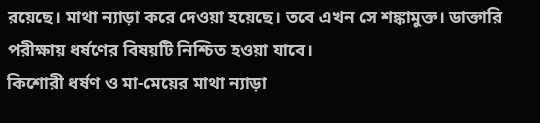রয়েছে। মাথা ন্যাড়া করে দেওয়া হয়েছে। তবে এখন সে শঙ্কামুক্ত। ডাক্তারি পরীক্ষায় ধর্ষণের বিষয়টি নিশ্চিত হওয়া যাবে।
কিশোরী ধর্ষণ ও মা-মেয়ের মাথা ন্যাড়া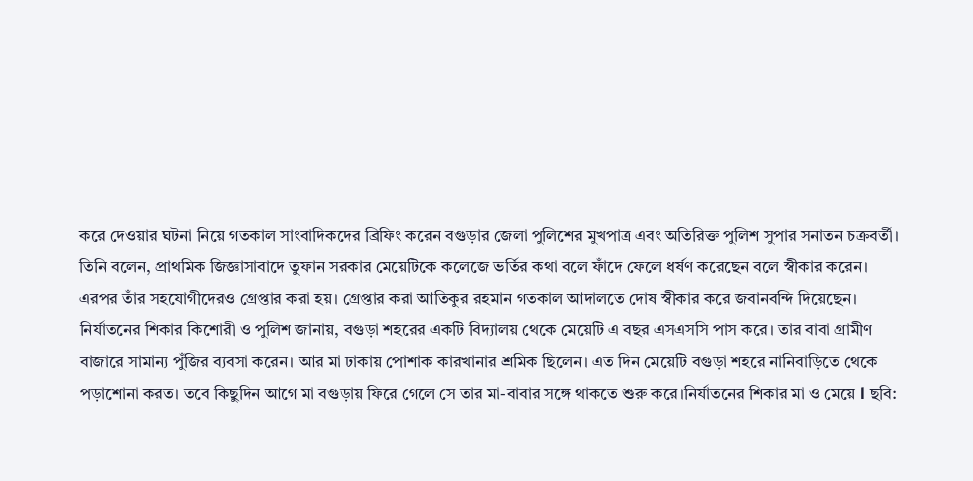করে দেওয়ার ঘটনা নিয়ে গতকাল সাংবাদিকদের ব্রিফিং করেন বগুড়ার জেলা পুলিশের মুখপাত্র এবং অতিরিক্ত পুলিশ সুপার সনাতন চক্রবর্তী। তিনি বলেন, প্রাথমিক জিজ্ঞাসাবাদে তুফান সরকার মেয়েটিকে কলেজে ভর্তির কথা বলে ফাঁদে ফেলে ধর্ষণ করেছেন বলে স্বীকার করেন। এরপর তাঁর সহযোগীদেরও গ্রেপ্তার করা হয়। গ্রেপ্তার করা আতিকুর রহমান গতকাল আদালতে দোষ স্বীকার করে জবানবন্দি দিয়েছেন।
নির্যাতনের শিকার কিশোরী ও পুলিশ জানায়, বগুড়া শহরের একটি বিদ্যালয় থেকে মেয়েটি এ বছর এসএসসি পাস করে। তার বাবা গ্রামীণ বাজারে সামান্য পুঁজির ব্যবসা করেন। আর মা ঢাকায় পোশাক কারখানার শ্রমিক ছিলেন। এত দিন মেয়েটি বগুড়া শহরে নানিবাড়িতে থেকে পড়াশোনা করত। তবে কিছুদিন আগে মা বগুড়ায় ফিরে গেলে সে তার মা-বাবার সঙ্গে থাকতে শুরু করে।নির্যাতনের শিকার মা ও মেয়ে l ছবি: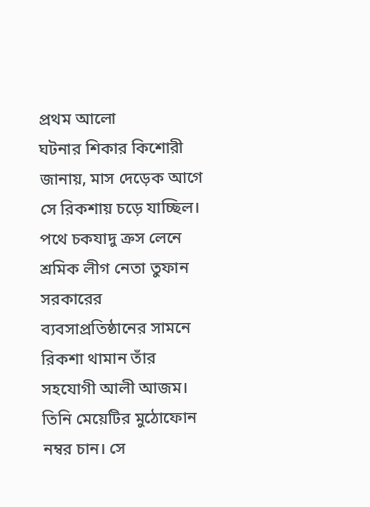প্রথম আলো
ঘটনার শিকার কিশোরী জানায়, মাস দেড়েক আগে সে রিকশায় চড়ে যাচ্ছিল। পথে চকযাদু ক্রস লেনে শ্রমিক লীগ নেতা তুফান সরকারের ব্যবসাপ্রতিষ্ঠানের সামনে রিকশা থামান তাঁর সহযোগী আলী আজম। তিনি মেয়েটির মুঠোফোন নম্বর চান। সে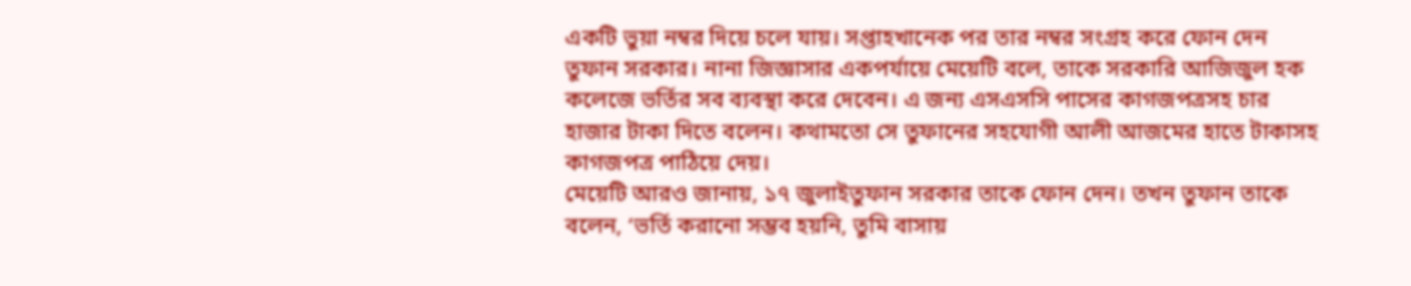একটি ভুয়া নম্বর দিয়ে চলে যায়। সপ্তাহখানেক পর তার নম্বর সংগ্রহ করে ফোন দেন তুফান সরকার। নানা জিজ্ঞাসার একপর্যায়ে মেয়েটি বলে, তাকে সরকারি আজিজুল হক কলেজে ভর্তির সব ব্যবস্থা করে দেবেন। এ জন্য এসএসসি পাসের কাগজপত্রসহ চার হাজার টাকা দিতে বলেন। কথামতো সে তুফানের সহযোগী আলী আজমের হাতে টাকাসহ কাগজপত্র পাঠিয়ে দেয়।
মেয়েটি আরও জানায়, ১৭ জুলাইতুফান সরকার তাকে ফোন দেন। তখন তুফান তাকে বলেন, ‘ভর্তি করানো সম্ভব হয়নি, তুমি বাসায়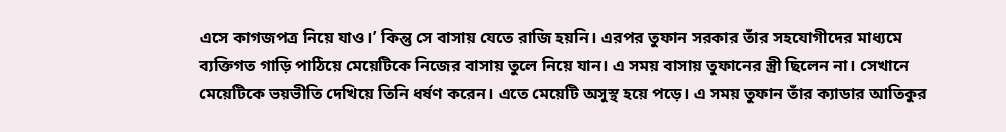এসে কাগজপত্র নিয়ে যাও।’ কিন্তু সে বাসায় যেতে রাজি হয়নি। এরপর তুফান সরকার তাঁর সহযোগীদের মাধ্যমে ব্যক্তিগত গাড়ি পাঠিয়ে মেয়েটিকে নিজের বাসায় তুলে নিয়ে যান। এ সময় বাসায় তুফানের স্ত্রী ছিলেন না। সেখানে মেয়েটিকে ভয়ভীতি দেখিয়ে তিনি ধর্ষণ করেন। এতে মেয়েটি অসুস্থ হয়ে পড়ে। এ সময় তুফান তাঁর ক্যাডার আতিকুর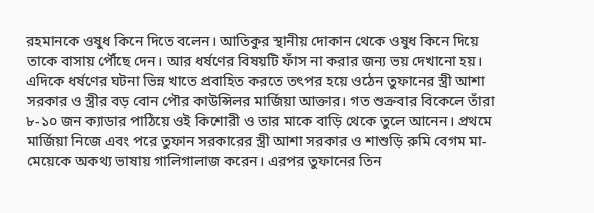রহমানকে ওষুধ কিনে দিতে বলেন। আতিকুর স্থানীয় দোকান থেকে ওষুধ কিনে দিয়ে তাকে বাসায় পৌঁছে দেন। আর ধর্ষণের বিষয়টি ফাঁস না করার জন্য ভয় দেখানো হয়।
এদিকে ধর্ষণের ঘটনা ভিন্ন খাতে প্রবাহিত করতে তৎপর হয়ে ওঠেন তুফানের স্ত্রী আশা সরকার ও স্ত্রীর বড় বোন পৌর কাউন্সিলর মার্জিয়া আক্তার। গত শুক্রবার বিকেলে তাঁরা ৮-১০ জন ক্যাডার পাঠিয়ে ওই কিশোরী ও তার মাকে বাড়ি থেকে তুলে আনেন। প্রথমে মার্জিয়া নিজে এবং পরে তুফান সরকারের স্ত্রী আশা সরকার ও শাশুড়ি রুমি বেগম মা-মেয়েকে অকথ্য ভাষায় গালিগালাজ করেন। এরপর তুফানের তিন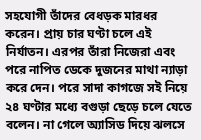সহযোগী তাঁদের বেধড়ক মারধর করেন। প্রায় চার ঘণ্টা চলে এই নির্যাতন। এরপর তাঁরা নিজেরা এবং পরে নাপিত ডেকে দুজনের মাথা ন্যাড়া করে দেন। পরে সাদা কাগজে সই নিয়ে ২৪ ঘণ্টার মধ্যে বগুড়া ছেড়ে চলে যেতে বলেন। না গেলে অ্যাসিড দিয়ে ঝলসে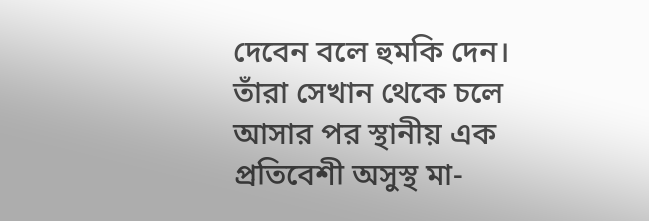দেবেন বলে হুমকি দেন। তাঁরা সেখান থেকে চলে আসার পর স্থানীয় এক প্রতিবেশী অসুস্থ মা-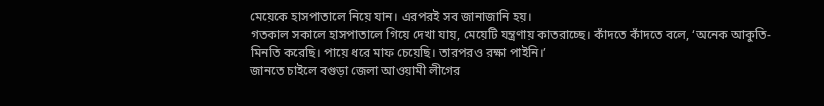মেয়েকে হাসপাতালে নিয়ে যান। এরপরই সব জানাজানি হয়।
গতকাল সকালে হাসপাতালে গিয়ে দেখা যায়, মেয়েটি যন্ত্রণায় কাতরাচ্ছে। কাঁদতে কাঁদতে বলে, ‘অনেক আকুতি-মিনতি করেছি। পায়ে ধরে মাফ চেয়েছি। তারপরও রক্ষা পাইনি।’
জানতে চাইলে বগুড়া জেলা আওয়ামী লীগের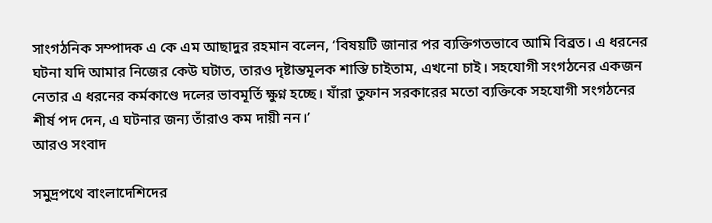সাংগঠনিক সম্পাদক এ কে এম আছাদুর রহমান বলেন, ‘বিষয়টি জানার পর ব্যক্তিগতভাবে আমি বিব্রত। এ ধরনের ঘটনা যদি আমার নিজের কেউ ঘটাত, তারও দৃষ্টান্তমূলক শাস্তি চাইতাম, এখনো চাই। সহযোগী সংগঠনের একজন নেতার এ ধরনের কর্মকাণ্ডে দলের ভাবমূর্তি ক্ষুণ্ন হচ্ছে। যাঁরা তুফান সরকারের মতো ব্যক্তিকে সহযোগী সংগঠনের শীর্ষ পদ দেন, এ ঘটনার জন্য তাঁরাও কম দায়ী নন।’
আরও সংবাদ

সমুদ্রপথে বাংলাদেশিদের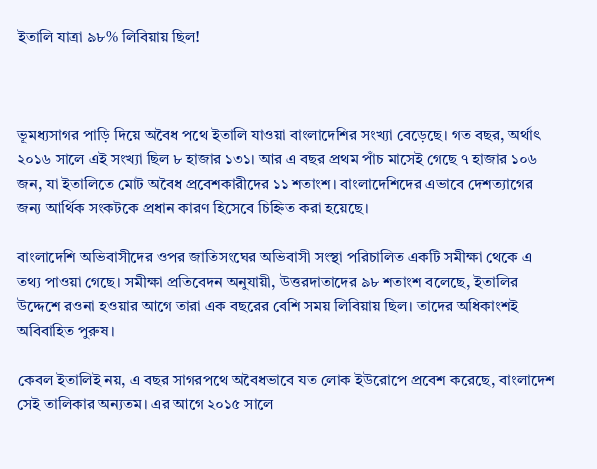ইতালি যাত্রা ৯৮% লিবিয়ায় ছিল!



ভূমধ্যসাগর পাড়ি দিয়ে অবৈধ পথে ইতালি যাওয়া বাংলাদেশির সংখ্যা বেড়েছে। গত বছর, অর্থাৎ ২০১৬ সালে এই সংখ্যা ছিল ৮ হাজার ১৩১। আর এ বছর প্রথম পাঁচ মাসেই গেছে ৭ হাজার ১০৬ জন, যা ইতালিতে মোট অবৈধ প্রবেশকারীদের ১১ শতাংশ। বাংলাদেশিদের এভাবে দেশত্যাগের জন্য আর্থিক সংকটকে প্রধান কারণ হিসেবে চিহ্নিত করা হয়েছে।

বাংলাদেশি অভিবাসীদের ওপর জাতিসংঘের অভিবাসী সংস্থা পরিচালিত একটি সমীক্ষা থেকে এ তথ্য পাওয়া গেছে। সমীক্ষা প্রতিবেদন অনুযায়ী, উত্তরদাতাদের ৯৮ শতাংশ বলেছে, ইতালির উদ্দেশে রওনা হওয়ার আগে তারা এক বছরের বেশি সময় লিবিয়ায় ছিল। তাদের অধিকাংশই অবিবাহিত পুরুষ।

কেবল ইতালিই নয়, এ বছর সাগরপথে অবৈধভাবে যত লোক ইউরোপে প্রবেশ করেছে, বাংলাদেশ সেই তালিকার অন্যতম। এর আগে ২০১৫ সালে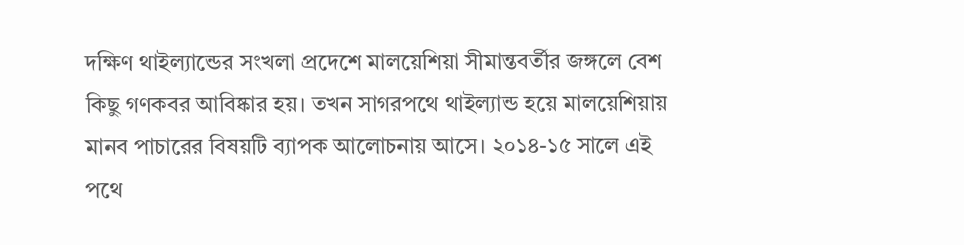দক্ষিণ থাইল্যান্ডের সংখলা প্রদেশে মালয়েশিয়া সীমান্তবর্তীর জঙ্গলে বেশ কিছু গণকবর আবিষ্কার হয়। তখন সাগরপথে থাইল্যান্ড হয়ে মালয়েশিয়ায় মানব পাচারের বিষয়টি ব্যাপক আলোচনায় আসে। ২০১৪-১৫ সালে এই পথে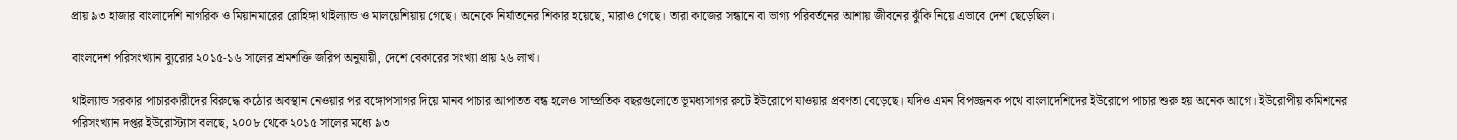প্রায় ৯৩ হাজার বাংলাদেশি নাগরিক ও মিয়ানমারের রোহিঙ্গা থাইল্যান্ড ও মালয়েশিয়ায় গেছে। অনেকে নির্যাতনের শিকার হয়েছে, মারাও গেছে। তারা কাজের সন্ধানে বা ভাগ্য পরিবর্তনের আশায় জীবনের ঝুঁকি নিয়ে এভাবে দেশ ছেড়েছিল।

বাংলদেশ পরিসংখ্যান ব্যুরোর ২০১৫-১৬ সালের শ্রমশক্তি জরিপ অনুযায়ী, দেশে বেকারের সংখ্যা প্রায় ২৬ লাখ।

থাইল্যান্ড সরকার পাচারকারীদের বিরুদ্ধে কঠোর অবস্থান নেওয়ার পর বঙ্গোপসাগর দিয়ে মানব পাচার আপাতত বন্ধ হলেও সাম্প্রতিক বছরগুলোতে ভূমধ্যসাগর রুটে ইউরোপে যাওয়ার প্রবণতা বেড়েছে। যদিও এমন বিপজ্জনক পথে বাংলাদেশিদের ইউরোপে পাচার শুরু হয় অনেক আগে। ইউরোপীয় কমিশনের পরিসংখ্যান দপ্তর ইউরোস্ট্যাস বলছে, ২০০৮ থেকে ২০১৫ সালের মধ্যে ৯৩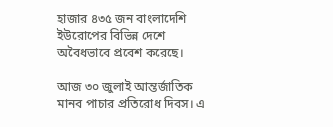হাজার ৪৩৫ জন বাংলাদেশি ইউরোপের বিভিন্ন দেশে অবৈধভাবে প্রবেশ করেছে।

আজ ৩০ জুলাই আন্তর্জাতিক মানব পাচার প্রতিরোধ দিবস। এ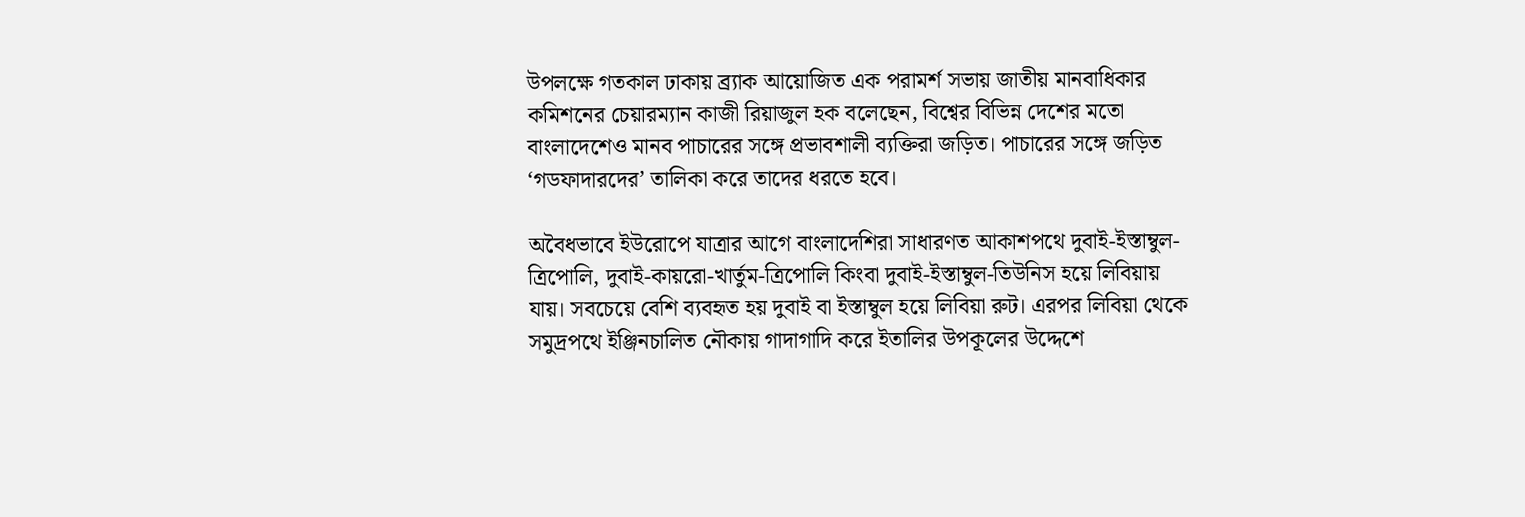উপলক্ষে গতকাল ঢাকায় ব্র্যাক আয়োজিত এক পরামর্শ সভায় জাতীয় মানবাধিকার কমিশনের চেয়ারম্যান কাজী রিয়াজুল হক বলেছেন, বিশ্বের বিভিন্ন দেশের মতো বাংলাদেশেও মানব পাচারের সঙ্গে প্রভাবশালী ব্যক্তিরা জড়িত। পাচারের সঙ্গে জড়িত ‘গডফাদারদের’ তালিকা করে তাদের ধরতে হবে।

অবৈধভাবে ইউরোপে যাত্রার আগে বাংলাদেশিরা সাধারণত আকাশপথে দুবাই-ইস্তাম্বুল-ত্রিপোলি, দুবাই-কায়রো-খার্তুম-ত্রিপোলি কিংবা দুবাই-ইস্তাম্বুল-তিউনিস হয়ে লিবিয়ায় যায়। সবচেয়ে বেশি ব্যবহৃত হয় দুবাই বা ইস্তাম্বুল হয়ে লিবিয়া রুট। এরপর লিবিয়া থেকে সমুদ্রপথে ইঞ্জিনচালিত নৌকায় গাদাগাদি করে ইতালির উপকূলের উদ্দেশে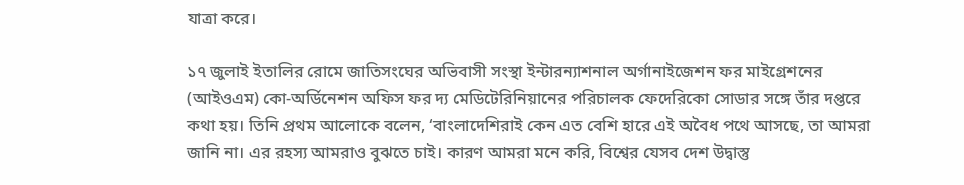যাত্রা করে।

১৭ জুলাই ইতালির রোমে জাতিসংঘের অভিবাসী সংস্থা ইন্টারন্যাশনাল অর্গানাইজেশন ফর মাইগ্রেশনের (আইওএম) কো-অর্ডিনেশন অফিস ফর দ্য মেডিটেরিনিয়ানের পরিচালক ফেদেরিকো সোডার সঙ্গে তাঁর দপ্তরে কথা হয়। তিনি প্রথম আলোকে বলেন, ‘বাংলাদেশিরাই কেন এত বেশি হারে এই অবৈধ পথে আসছে, তা আমরা জানি না। এর রহস্য আমরাও বুঝতে চাই। কারণ আমরা মনে করি, বিশ্বের যেসব দেশ উদ্বাস্তু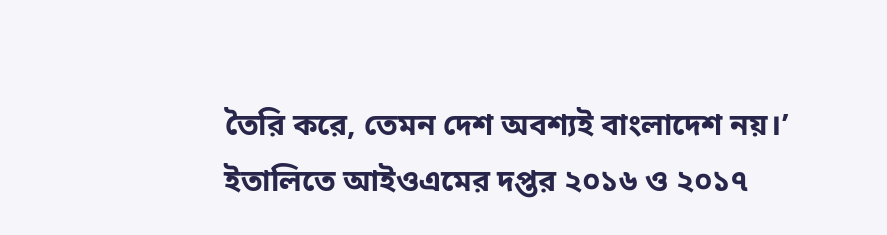তৈরি করে, তেমন দেশ অবশ্যই বাংলাদেশ নয়।’
ইতালিতে আইওএমের দপ্তর ২০১৬ ও ২০১৭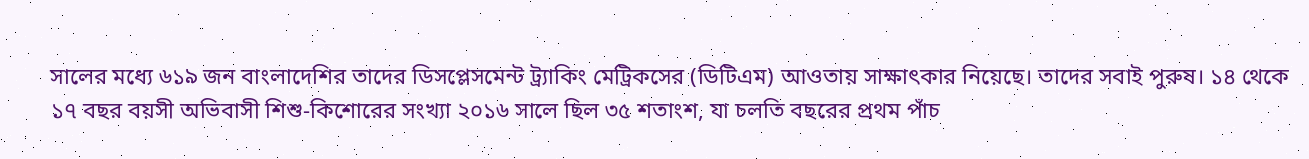সালের মধ্যে ৬১৯ জন বাংলাদেশির তাদের ডিসপ্লেসমেন্ট ট্র্যাকিং মেট্রিকসের (ডিটিএম) আওতায় সাক্ষাৎকার নিয়েছে। তাদের সবাই পুরুষ। ১৪ থেকে ১৭ বছর বয়সী অভিবাসী শিশু-কিশোরের সংখ্যা ২০১৬ সালে ছিল ৩৫ শতাংশ, যা চলতি বছরের প্রথম পাঁচ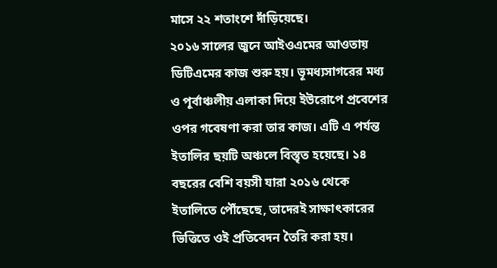মাসে ২২ শতাংশে দাঁড়িয়েছে।
২০১৬ সালের জুনে আইওএমের আওতায় ডিটিএমের কাজ শুরু হয়। ভূমধ্যসাগরের মধ্য ও পূর্বাঞ্চলীয় এলাকা দিয়ে ইউরোপে প্রবেশের ওপর গবেষণা করা তার কাজ। এটি এ পর্যন্ত ইতালির ছয়টি অঞ্চলে বিস্তৃত হয়েছে। ১৪ বছরের বেশি বয়সী যারা ২০১৬ থেকে ইতালিতে পৌঁছেছে, তাদেরই সাক্ষাৎকারের ভিত্তিতে ওই প্রতিবেদন তৈরি করা হয়।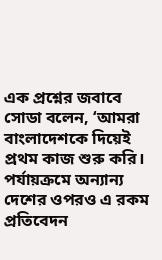এক প্রশ্নের জবাবে সোডা বলেন, ‘আমরা বাংলাদেশকে দিয়েই প্রথম কাজ শুরু করি। পর্যায়ক্রমে অন্যান্য দেশের ওপরও এ রকম প্রতিবেদন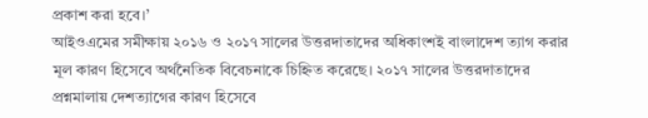প্রকাশ করা হবে।’
আইওএমের সমীক্ষায় ২০১৬ ও ২০১৭ সালের উত্তরদাতাদের অধিকাংশই বাংলাদেশ ত্যাগ করার মূল কারণ হিসেবে অর্থনৈতিক বিবেচনাকে চিহ্নিত করেছে। ২০১৭ সালের উত্তরদাতাদের প্রশ্নমালায় দেশত্যাগের কারণ হিসেবে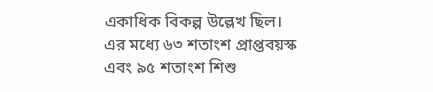একাধিক বিকল্প উল্লেখ ছিল। এর মধ্যে ৬৩ শতাংশ প্রাপ্তবয়স্ক এবং ৯৫ শতাংশ শিশু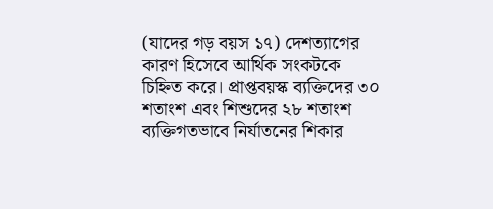(যাদের গড় বয়স ১৭) দেশত্যাগের কারণ হিসেবে আর্থিক সংকটকে চিহ্নিত করে। প্রাপ্তবয়স্ক ব্যক্তিদের ৩০ শতাংশ এবং শিশুদের ২৮ শতাংশ ব্যক্তিগতভাবে নির্যাতনের শিকার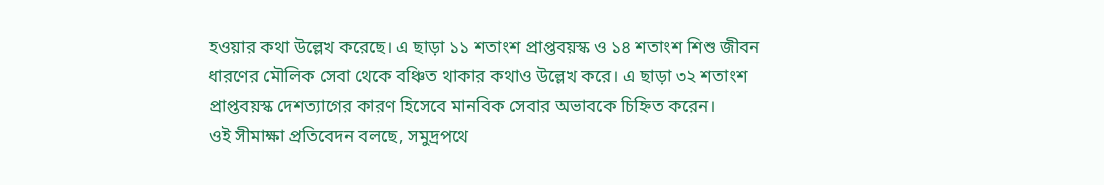হওয়ার কথা উল্লেখ করেছে। এ ছাড়া ১১ শতাংশ প্রাপ্তবয়স্ক ও ১৪ শতাংশ শিশু জীবন ধারণের মৌলিক সেবা থেকে বঞ্চিত থাকার কথাও উল্লেখ করে। এ ছাড়া ৩২ শতাংশ প্রাপ্তবয়স্ক দেশত্যাগের কারণ হিসেবে মানবিক সেবার অভাবকে চিহ্নিত করেন।
ওই সীমাক্ষা প্রতিবেদন বলছে, সমুদ্রপথে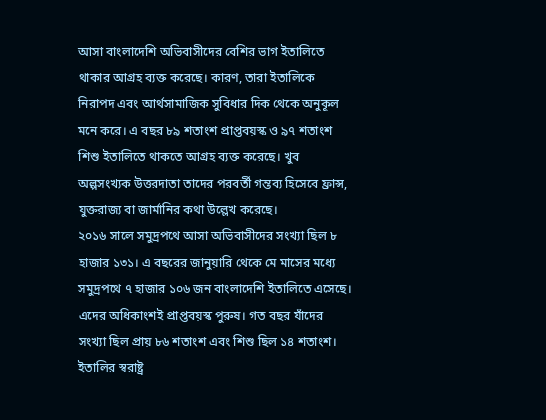আসা বাংলাদেশি অভিবাসীদের বেশির ভাগ ইতালিতে থাকার আগ্রহ ব্যক্ত করেছে। কারণ, তারা ইতালিকে নিরাপদ এবং আর্থসামাজিক সুবিধার দিক থেকে অনুকূল মনে করে। এ বছর ৮৯ শতাংশ প্রাপ্তবয়স্ক ও ৯৭ শতাংশ শিশু ইতালিতে থাকতে আগ্রহ ব্যক্ত করেছে। খুব অল্পসংখ্যক উত্তরদাতা তাদের পরবর্তী গন্তব্য হিসেবে ফ্রান্স, যুক্তরাজ্য বা জার্মানির কথা উল্লেখ করেছে।
২০১৬ সালে সমুদ্রপথে আসা অভিবাসীদের সংখ্যা ছিল ৮ হাজার ১৩১। এ বছরের জানুয়ারি থেকে মে মাসের মধ্যে সমুদ্রপথে ৭ হাজার ১০৬ জন বাংলাদেশি ইতালিতে এসেছে। এদের অধিকাংশই প্রাপ্তবয়স্ক পুরুষ। গত বছর যাঁদের সংখ্যা ছিল প্রায় ৮৬ শতাংশ এবং শিশু ছিল ১৪ শতাংশ।
ইতালির স্বরাষ্ট্র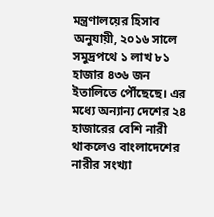মন্ত্রণালয়ের হিসাব অনুযায়ী, ২০১৬ সালে সমুদ্রপথে ১ লাখ ৮১ হাজার ৪৩৬ জন ইতালিতে পৌঁছেছে। এর মধ্যে অন্যান্য দেশের ২৪ হাজারের বেশি নারী থাকলেও বাংলাদেশের নারীর সংখ্যা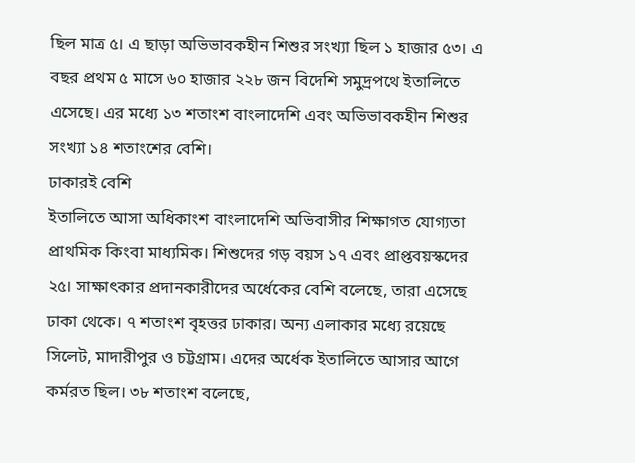ছিল মাত্র ৫। এ ছাড়া অভিভাবকহীন শিশুর সংখ্যা ছিল ১ হাজার ৫৩। এ বছর প্রথম ৫ মাসে ৬০ হাজার ২২৮ জন বিদেশি সমুদ্রপথে ইতালিতে এসেছে। এর মধ্যে ১৩ শতাংশ বাংলাদেশি এবং অভিভাবকহীন শিশুর সংখ্যা ১৪ শতাংশের বেশি।
ঢাকারই বেশি
ইতালিতে আসা অধিকাংশ বাংলাদেশি অভিবাসীর শিক্ষাগত যোগ্যতা প্রাথমিক কিংবা মাধ্যমিক। শিশুদের গড় বয়স ১৭ এবং প্রাপ্তবয়স্কদের ২৫। সাক্ষাৎকার প্রদানকারীদের অর্ধেকের বেশি বলেছে, তারা এসেছে ঢাকা থেকে। ৭ শতাংশ বৃহত্তর ঢাকার। অন্য এলাকার মধ্যে রয়েছে সিলেট, মাদারীপুর ও চট্টগ্রাম। এদের অর্ধেক ইতালিতে আসার আগে কর্মরত ছিল। ৩৮ শতাংশ বলেছে,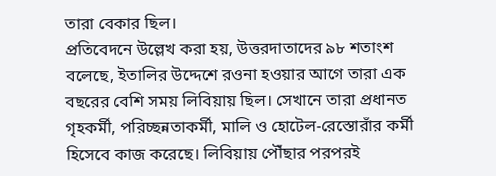তারা বেকার ছিল।
প্রতিবেদনে উল্লেখ করা হয়, উত্তরদাতাদের ৯৮ শতাংশ বলেছে, ইতালির উদ্দেশে রওনা হওয়ার আগে তারা এক বছরের বেশি সময় লিবিয়ায় ছিল। সেখানে তারা প্রধানত গৃহকর্মী, পরিচ্ছন্নতাকর্মী, মালি ও হোটেল-রেস্তোরাঁর কর্মী হিসেবে কাজ করেছে। লিবিয়ায় পৌঁছার পরপরই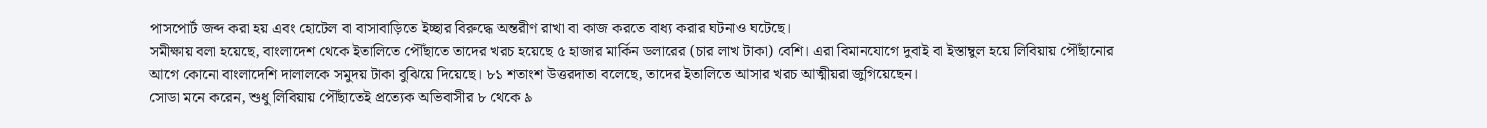পাসপোর্ট জব্দ করা হয় এবং হোটেল বা বাসাবাড়িতে ইচ্ছার বিরুদ্ধে অন্তরীণ রাখা বা কাজ করতে বাধ্য করার ঘটনাও ঘটেছে।
সমীক্ষায় বলা হয়েছে, বাংলাদেশ থেকে ইতালিতে পৌঁছাতে তাদের খরচ হয়েছে ৫ হাজার মার্কিন ডলারের (চার লাখ টাকা) বেশি। এরা বিমানযোগে দুবাই বা ইস্তাম্বুল হয়ে লিবিয়ায় পৌঁছানোর আগে কোনো বাংলাদেশি দালালকে সমুদয় টাকা বুঝিয়ে দিয়েছে। ৮১ শতাংশ উত্তরদাতা বলেছে, তাদের ইতালিতে আসার খরচ আত্মীয়রা জুগিয়েছেন।
সোডা মনে করেন, শুধু লিবিয়ায় পৌঁছাতেই প্রত্যেক অভিবাসীর ৮ থেকে ৯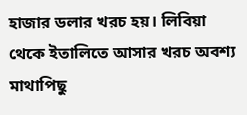হাজার ডলার খরচ হয়। লিবিয়া থেকে ইতালিতে আসার খরচ অবশ্য মাথাপিছু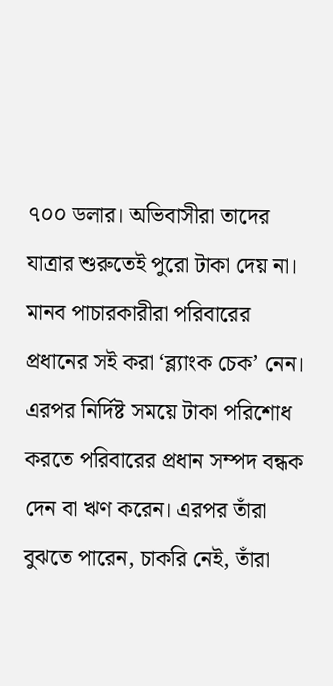৭০০ ডলার। অভিবাসীরা তাদের যাত্রার শুরুতেই পুরো টাকা দেয় না। মানব পাচারকারীরা পরিবারের প্রধানের সই করা ‘ব্ল্যাংক চেক’ নেন। এরপর নির্দিষ্ট সময়ে টাকা পরিশোধ করতে পরিবারের প্রধান সম্পদ বন্ধক দেন বা ঋণ করেন। এরপর তাঁরা বুঝতে পারেন, চাকরি নেই, তাঁরা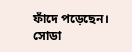ফাঁদে পড়েছেন।
সোডা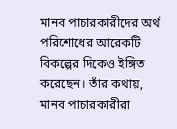মানব পাচারকারীদের অর্থ পরিশোধের আরেকটি বিকল্পের দিকেও ইঙ্গিত করেছেন। তাঁর কথায়, মানব পাচারকারীরা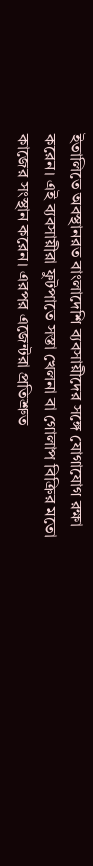ইতালিতে অবস্থানরত বাংলাদেশি ব্যবসায়ীদের সঙ্গে যোগাযোগ রক্ষা করেন। এই ব্যবসায়ীরা ফুটপাতে সস্তা খেলনা বা গোলাপ বিক্রির মতো কাজের সংস্থান করেন। এরপর এজেন্টরা প্রতিশ্রুত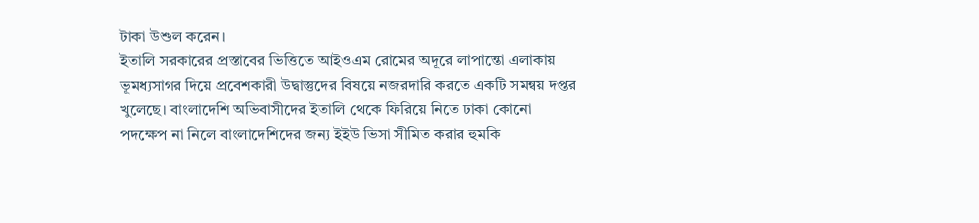টাকা উশুল করেন।
ইতালি সরকারের প্রস্তাবের ভিত্তিতে আইওএম রোমের অদূরে লাপান্তো এলাকায় ভূমধ্যসাগর দিয়ে প্রবেশকারী উদ্বাস্তুদের বিষয়ে নজরদারি করতে একটি সমন্বয় দপ্তর খুলেছে। বাংলাদেশি অভিবাসীদের ইতালি থেকে ফিরিয়ে নিতে ঢাকা কোনো পদক্ষেপ না নিলে বাংলাদেশিদের জন্য ইইউ ভিসা সীমিত করার হুমকি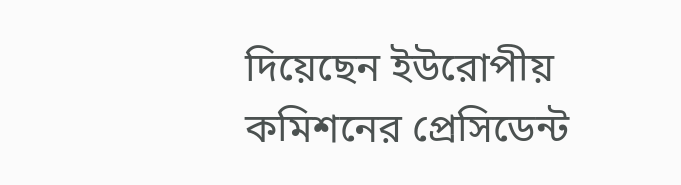দিয়েছেন ইউরোপীয় কমিশনের প্রেসিডেন্ট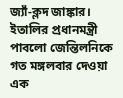জ্যাঁ-ক্লদ জাঙ্কার। ইতালির প্রধানমন্ত্রী পাবলো জেন্তিলনিকে গত মঙ্গলবার দেওয়া এক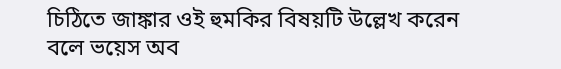চিঠিতে জাঙ্কার ওই হুমকির বিষয়টি উল্লেখ করেন বলে ভয়েস অব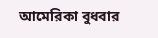আমেরিকা বুধবার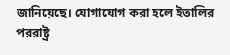জানিয়েছে। যোগাযোগ করা হলে ইতালির পররাষ্ট্র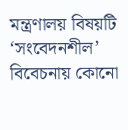মন্ত্রণালয় বিষয়টি ‘সংবেদনশীল’ বিবেচনায় কোনো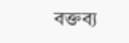বক্তব্য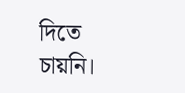দিতে চায়নি।